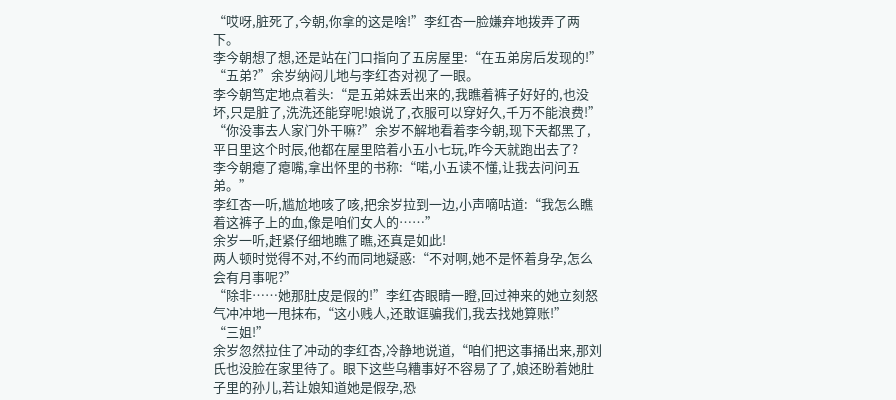“哎呀,脏死了,今朝,你拿的这是啥!”李红杏一脸嫌弃地拨弄了两下。
李今朝想了想,还是站在门口指向了五房屋里:“在五弟房后发现的!”
“五弟?”余岁纳闷儿地与李红杏对视了一眼。
李今朝笃定地点着头:“是五弟妹丢出来的,我瞧着裤子好好的,也没坏,只是脏了,洗洗还能穿呢!娘说了,衣服可以穿好久,千万不能浪费!”
“你没事去人家门外干嘛?”余岁不解地看着李今朝,现下天都黑了,平日里这个时辰,他都在屋里陪着小五小七玩,咋今天就跑出去了?
李今朝瘪了瘪嘴,拿出怀里的书称:“喏,小五读不懂,让我去问问五弟。”
李红杏一听,尴尬地咳了咳,把余岁拉到一边,小声嘀咕道:“我怎么瞧着这裤子上的血,像是咱们女人的……”
余岁一听,赶紧仔细地瞧了瞧,还真是如此!
两人顿时觉得不对,不约而同地疑惑:“不对啊,她不是怀着身孕,怎么会有月事呢?”
“除非……她那肚皮是假的!”李红杏眼睛一瞪,回过神来的她立刻怒气冲冲地一甩抹布,“这小贱人,还敢诓骗我们,我去找她算账!”
“三姐!”
余岁忽然拉住了冲动的李红杏,冷静地说道,“咱们把这事捅出来,那刘氏也没脸在家里待了。眼下这些乌糟事好不容易了了,娘还盼着她肚子里的孙儿,若让娘知道她是假孕,恐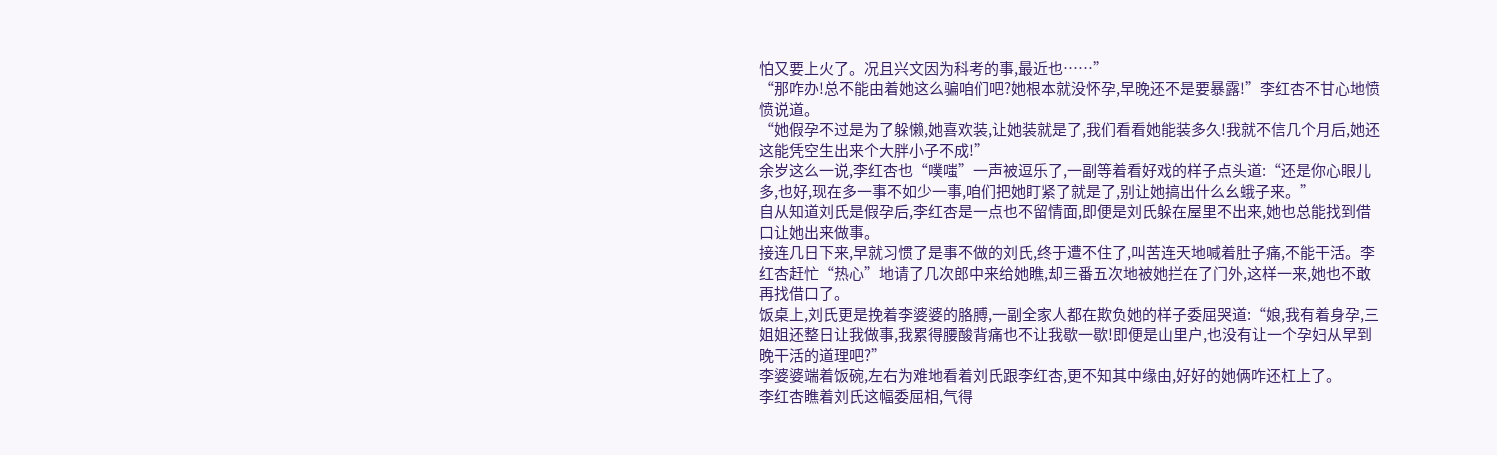怕又要上火了。况且兴文因为科考的事,最近也……”
“那咋办!总不能由着她这么骗咱们吧?她根本就没怀孕,早晚还不是要暴露!”李红杏不甘心地愤愤说道。
“她假孕不过是为了躲懒,她喜欢装,让她装就是了,我们看看她能装多久!我就不信几个月后,她还这能凭空生出来个大胖小子不成!”
余岁这么一说,李红杏也“噗嗤”一声被逗乐了,一副等着看好戏的样子点头道:“还是你心眼儿多,也好,现在多一事不如少一事,咱们把她盯紧了就是了,别让她搞出什么幺蛾子来。”
自从知道刘氏是假孕后,李红杏是一点也不留情面,即便是刘氏躲在屋里不出来,她也总能找到借口让她出来做事。
接连几日下来,早就习惯了是事不做的刘氏,终于遭不住了,叫苦连天地喊着肚子痛,不能干活。李红杏赶忙“热心”地请了几次郎中来给她瞧,却三番五次地被她拦在了门外,这样一来,她也不敢再找借口了。
饭桌上,刘氏更是挽着李婆婆的胳膊,一副全家人都在欺负她的样子委屈哭道:“娘,我有着身孕,三姐姐还整日让我做事,我累得腰酸背痛也不让我歇一歇!即便是山里户,也没有让一个孕妇从早到晚干活的道理吧?”
李婆婆端着饭碗,左右为难地看着刘氏跟李红杏,更不知其中缘由,好好的她俩咋还杠上了。
李红杏瞧着刘氏这幅委屈相,气得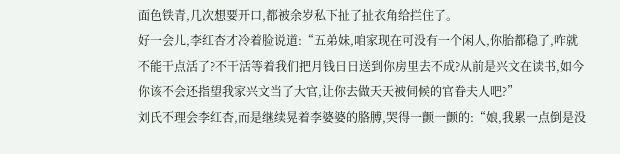面色铁青,几次想要开口,都被余岁私下扯了扯衣角给拦住了。
好一会儿,李红杏才冷着脸说道:“五弟妹,咱家现在可没有一个闲人,你胎都稳了,咋就不能干点活了?不干活等着我们把月钱日日送到你房里去不成?从前是兴文在读书,如今你该不会还指望我家兴文当了大官,让你去做天天被伺候的官眷夫人吧?”
刘氏不理会李红杏,而是继续晃着李婆婆的胳膊,哭得一颤一颤的:“娘,我累一点倒是没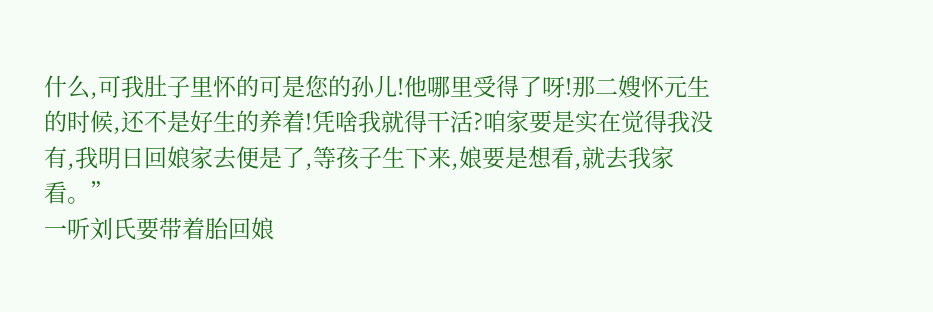什么,可我肚子里怀的可是您的孙儿!他哪里受得了呀!那二嫂怀元生的时候,还不是好生的养着!凭啥我就得干活?咱家要是实在觉得我没有,我明日回娘家去便是了,等孩子生下来,娘要是想看,就去我家看。”
一听刘氏要带着胎回娘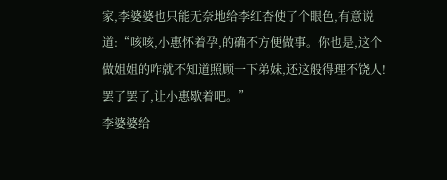家,李婆婆也只能无奈地给李红杏使了个眼色,有意说道:“咳咳,小惠怀着孕,的确不方便做事。你也是,这个做姐姐的咋就不知道照顾一下弟妹,还这般得理不饶人!罢了罢了,让小惠歇着吧。”
李婆婆给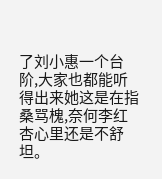了刘小惠一个台阶,大家也都能听得出来她这是在指桑骂槐,奈何李红杏心里还是不舒坦。